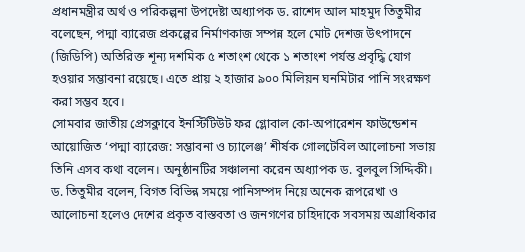প্রধানমন্ত্রীর অর্থ ও পরিকল্পনা উপদেষ্টা অধ্যাপক ড. রাশেদ আল মাহমুদ তিতুমীর বলেছেন, পদ্মা ব্যারেজ প্রকল্পের নির্মাণকাজ সম্পন্ন হলে মোট দেশজ উৎপাদনে (জিডিপি) অতিরিক্ত শূন্য দশমিক ৫ শতাংশ থেকে ১ শতাংশ পর্যন্ত প্রবৃদ্ধি যোগ হওয়ার সম্ভাবনা রয়েছে। এতে প্রায় ২ হাজার ৯০০ মিলিয়ন ঘনমিটার পানি সংরক্ষণ করা সম্ভব হবে।
সোমবার জাতীয় প্রেসক্লাবে ইনস্টিটিউট ফর গ্লোবাল কো-অপারেশন ফাউন্ডেশন আয়োজিত ‘পদ্মা ব্যারেজ: সম্ভাবনা ও চ্যালেঞ্জ’ শীর্ষক গোলটেবিল আলোচনা সভায় তিনি এসব কথা বলেন। অনুষ্ঠানটির সঞ্চালনা করেন অধ্যাপক ড. বুলবুল সিদ্দিকী।
ড. তিতুমীর বলেন, বিগত বিভিন্ন সময়ে পানিসম্পদ নিয়ে অনেক রূপরেখা ও আলোচনা হলেও দেশের প্রকৃত বাস্তবতা ও জনগণের চাহিদাকে সবসময় অগ্রাধিকার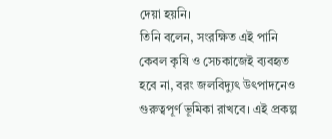দেয়া হয়নি।
তিনি বলেন, সংরক্ষিত এই পানি কেবল কৃষি ও সেচকাজেই ব্যবহৃত হবে না, বরং জলবিদ্যুৎ উৎপাদনেও গুরুত্বপূর্ণ ভূমিকা রাখবে। এই প্রকল্প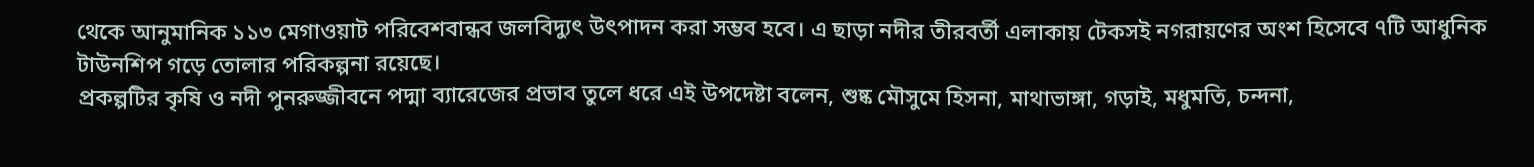থেকে আনুমানিক ১১৩ মেগাওয়াট পরিবেশবান্ধব জলবিদ্যুৎ উৎপাদন করা সম্ভব হবে। এ ছাড়া নদীর তীরবর্তী এলাকায় টেকসই নগরায়ণের অংশ হিসেবে ৭টি আধুনিক টাউনশিপ গড়ে তোলার পরিকল্পনা রয়েছে।
প্রকল্পটির কৃষি ও নদী পুনরুজ্জীবনে পদ্মা ব্যারেজের প্রভাব তুলে ধরে এই উপদেষ্টা বলেন, শুষ্ক মৌসুমে হিসনা, মাথাভাঙ্গা, গড়াই, মধুমতি, চন্দনা,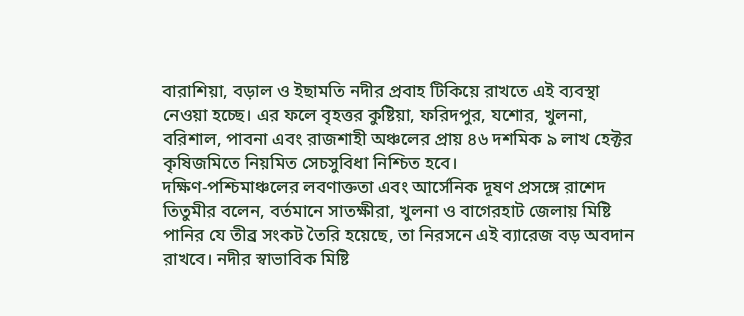বারাশিয়া, বড়াল ও ইছামতি নদীর প্রবাহ টিকিয়ে রাখতে এই ব্যবস্থা নেওয়া হচ্ছে। এর ফলে বৃহত্তর কুষ্টিয়া, ফরিদপুর, যশোর, খুলনা, বরিশাল, পাবনা এবং রাজশাহী অঞ্চলের প্রায় ৪৬ দশমিক ৯ লাখ হেক্টর কৃষিজমিতে নিয়মিত সেচসুবিধা নিশ্চিত হবে।
দক্ষিণ-পশ্চিমাঞ্চলের লবণাক্ততা এবং আর্সেনিক দূষণ প্রসঙ্গে রাশেদ তিতুমীর বলেন, বর্তমানে সাতক্ষীরা, খুলনা ও বাগেরহাট জেলায় মিষ্টি পানির যে তীব্র সংকট তৈরি হয়েছে, তা নিরসনে এই ব্যারেজ বড় অবদান রাখবে। নদীর স্বাভাবিক মিষ্টি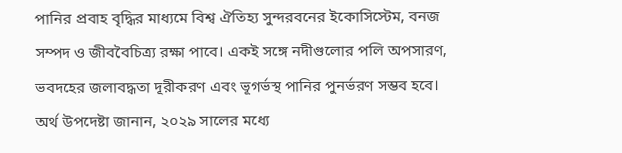পানির প্রবাহ বৃদ্ধির মাধ্যমে বিশ্ব ঐতিহ্য সুন্দরবনের ইকোসিস্টেম, বনজ সম্পদ ও জীববৈচিত্র্য রক্ষা পাবে। একই সঙ্গে নদীগুলোর পলি অপসারণ, ভবদহের জলাবদ্ধতা দূরীকরণ এবং ভূগর্ভস্থ পানির পুনর্ভরণ সম্ভব হবে।
অর্থ উপদেষ্টা জানান, ২০২৯ সালের মধ্যে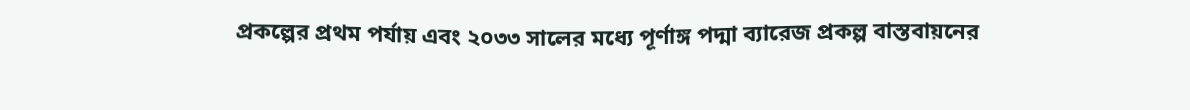প্রকল্পের প্রথম পর্যায় এবং ২০৩৩ সালের মধ্যে পূর্ণাঙ্গ পদ্মা ব্যারেজ প্রকল্প বাস্তবায়নের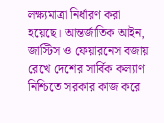লক্ষ্যমাত্রা নির্ধারণ করা হয়েছে। আন্তর্জাতিক আইন, জাস্টিস ও ফেয়ারনেস বজায় রেখে দেশের সার্বিক কল্যাণ নিশ্চিতে সরকার কাজ করে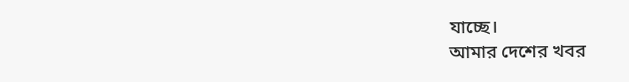যাচ্ছে।
আমার দেশের খবর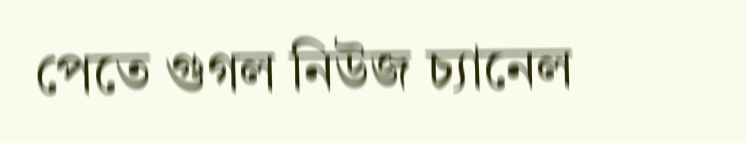পেতে গুগল নিউজ চ্যানেল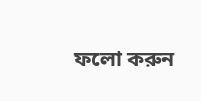ফলো করুন